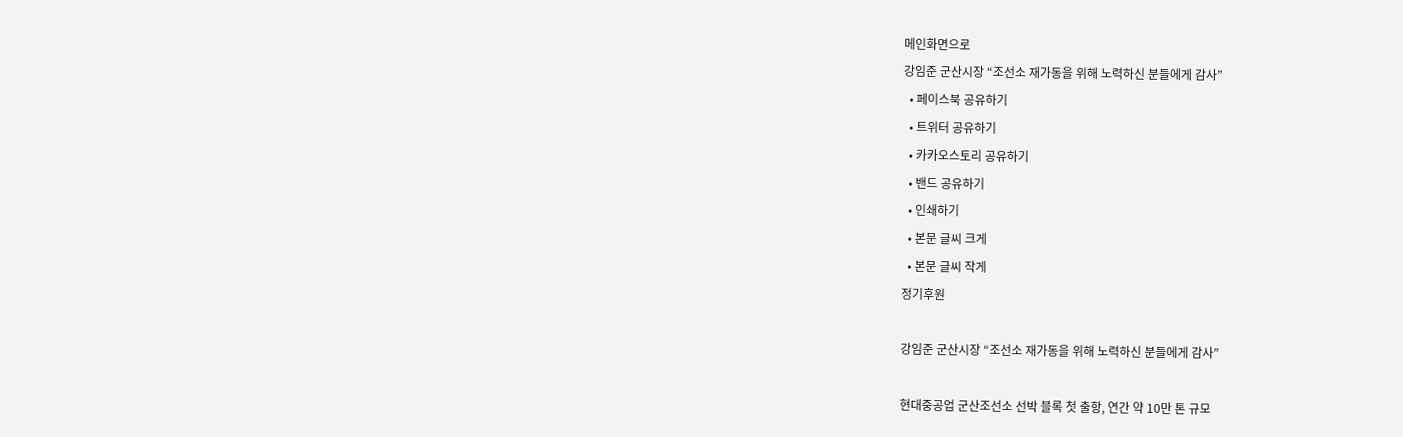메인화면으로
강임준 군산시장 “조선소 재가동을 위해 노력하신 분들에게 감사”
  • 페이스북 공유하기
  • 트위터 공유하기
  • 카카오스토리 공유하기
  • 밴드 공유하기
  • 인쇄하기
  • 본문 글씨 크게
  • 본문 글씨 작게
정기후원

강임준 군산시장 “조선소 재가동을 위해 노력하신 분들에게 감사”

현대중공업 군산조선소 선박 블록 첫 출항, 연간 약 10만 톤 규모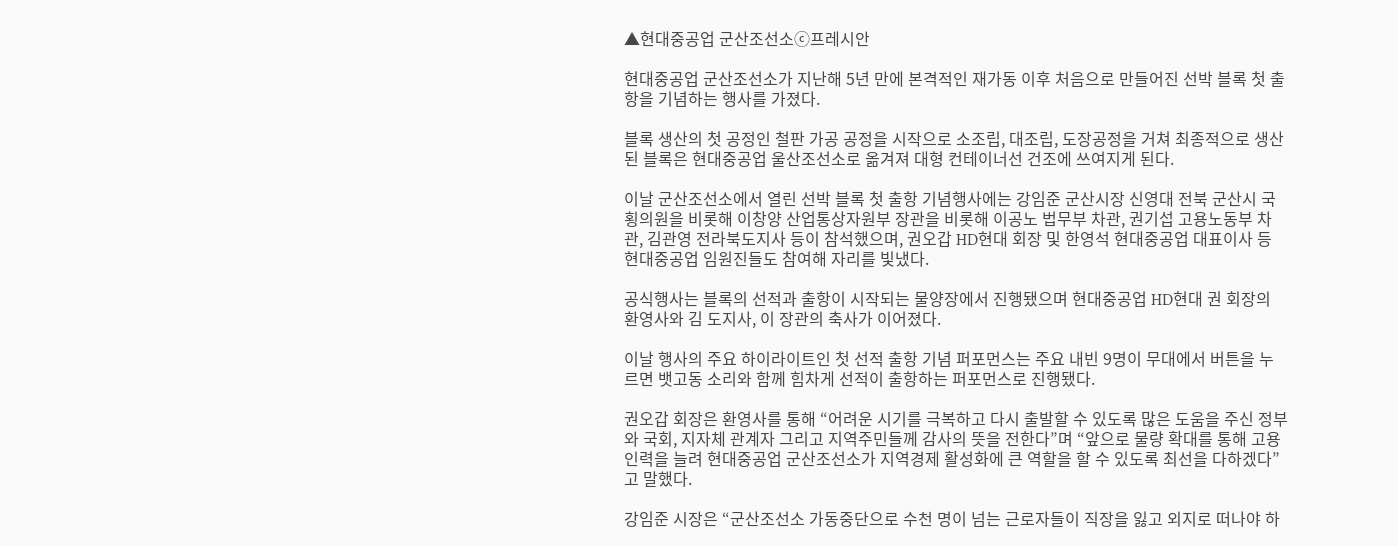▲현대중공업 군산조선소ⓒ프레시안

현대중공업 군산조선소가 지난해 5년 만에 본격적인 재가동 이후 처음으로 만들어진 선박 블록 첫 출항을 기념하는 행사를 가졌다.

블록 생산의 첫 공정인 철판 가공 공정을 시작으로 소조립, 대조립, 도장공정을 거쳐 최종적으로 생산된 블록은 현대중공업 울산조선소로 옮겨져 대형 컨테이너선 건조에 쓰여지게 된다.

이날 군산조선소에서 열린 선박 블록 첫 출항 기념행사에는 강임준 군산시장 신영대 전북 군산시 국횡의원을 비롯해 이창양 산업통상자원부 장관을 비롯해 이공노 법무부 차관, 권기섭 고용노동부 차관, 김관영 전라북도지사 등이 참석했으며, 권오갑 HD현대 회장 및 한영석 현대중공업 대표이사 등 현대중공업 임원진들도 참여해 자리를 빛냈다.

공식행사는 블록의 선적과 출항이 시작되는 물양장에서 진행됐으며 현대중공업 HD현대 권 회장의 환영사와 김 도지사, 이 장관의 축사가 이어졌다.

이날 행사의 주요 하이라이트인 첫 선적 출항 기념 퍼포먼스는 주요 내빈 9명이 무대에서 버튼을 누르면 뱃고동 소리와 함께 힘차게 선적이 출항하는 퍼포먼스로 진행됐다.

권오갑 회장은 환영사를 통해 “어려운 시기를 극복하고 다시 출발할 수 있도록 많은 도움을 주신 정부와 국회, 지자체 관계자 그리고 지역주민들께 감사의 뜻을 전한다”며 “앞으로 물량 확대를 통해 고용인력을 늘려 현대중공업 군산조선소가 지역경제 활성화에 큰 역할을 할 수 있도록 최선을 다하겠다”고 말했다.

강임준 시장은 “군산조선소 가동중단으로 수천 명이 넘는 근로자들이 직장을 잃고 외지로 떠나야 하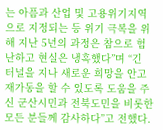는 아픔과 산업 및 고용위기지역으로 지정되는 등 위기 극복을 위해 지난 5년의 과정은 참으로 험난하고 현실은 냉혹했다”며 “긴 터널을 지나 새로운 희망을 안고 재가동을 할 수 있도록 도움을 주신 군산시민과 전북도민을 비롯한 모든 분들께 감사하다”고 전했다.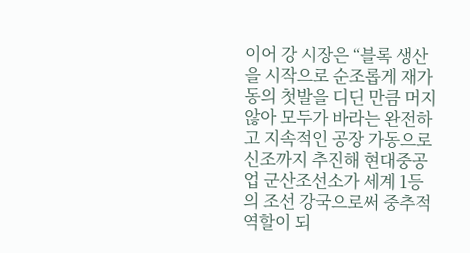이어 강 시장은 “블록 생산을 시작으로 순조롭게 재가동의 첫발을 디딘 만큼 머지않아 모두가 바라는 완전하고 지속적인 공장 가동으로 신조까지 추진해 현대중공업 군산조선소가 세계 1등의 조선 강국으로써 중추적 역할이 되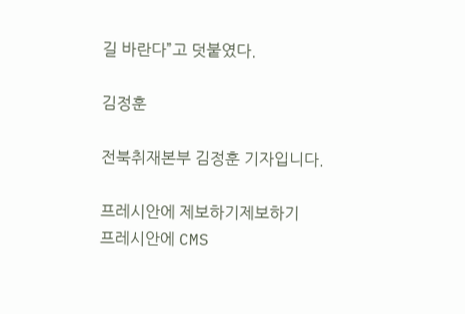길 바란다”고 덧붙였다.

김정훈

전북취재본부 김정훈 기자입니다.

프레시안에 제보하기제보하기
프레시안에 CMS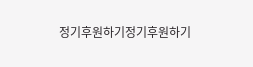정기후원하기정기후원하기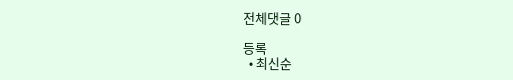전체댓글 0

등록
  • 최신순